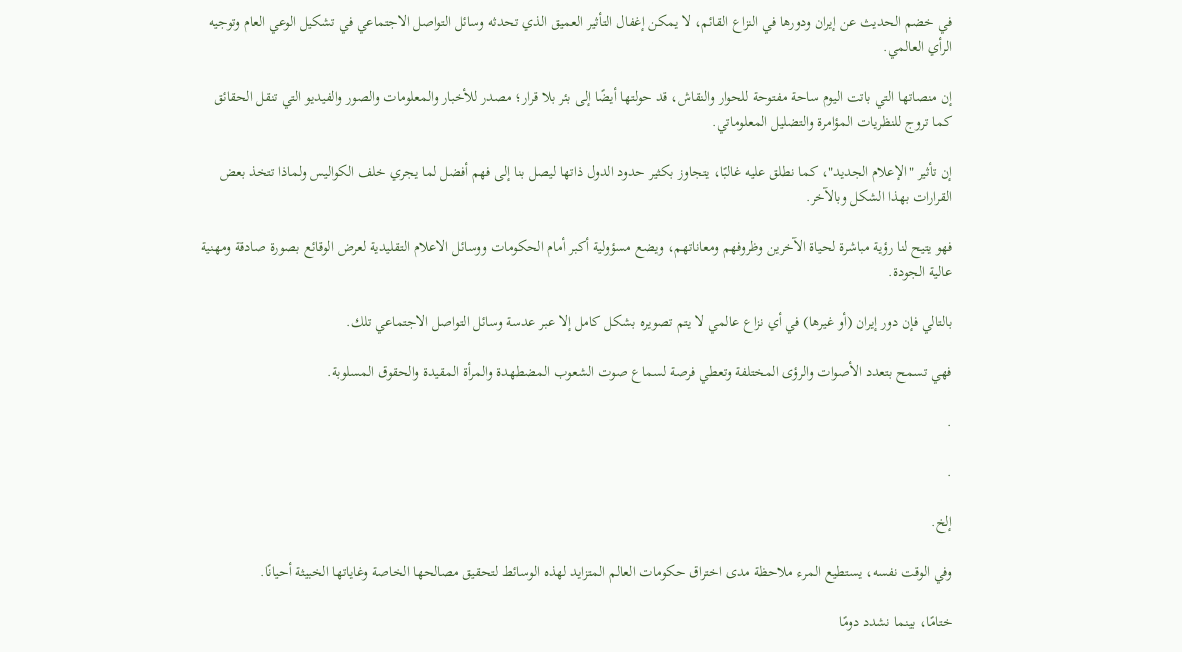في خضم الحديث عن إيران ودورها في النزاع القائم، لا يمكن إغفال التأثير العميق الذي تحدثه وسائل التواصل الاجتماعي في تشكيل الوعي العام وتوجيه الرأي العالمي.

إن منصاتها التي باتت اليوم ساحة مفتوحة للحوار والنقاش، قد حولتها أيضًا إلى بئر بلا قرار؛ مصدر للأخبار والمعلومات والصور والفيديو التي تنقل الحقائق كما تروج للنظريات المؤامرة والتضليل المعلوماتي.

إن تأثير "الإعلام الجديد"، كما نطلق عليه غالبًا، يتجاوز بكثير حدود الدول ذاتها ليصل بنا إلى فهم أفضل لما يجري خلف الكواليس ولماذا تتخذ بعض القرارات بهذا الشكل وبالآخر.

فهو يتيح لنا رؤية مباشرة لحياة الآخرين وظروفهم ومعاناتهم، ويضع مسؤولية أكبر أمام الحكومات ووسائل الاعلام التقليدية لعرض الوقائع بصورة صادقة ومهنية عالية الجودة.

بالتالي فإن دور إيران (أو غيرها) في أي نزاع عالمي لا يتم تصويره بشكل كامل إلا عبر عدسة وسائل التواصل الاجتماعي تلك.

فهي تسمح بتعدد الأصوات والرؤى المختلفة وتعطي فرصة لسماع صوت الشعوب المضطهدة والمرأة المقيدة والحقوق المسلوبة.

.

.

إلخ.

وفي الوقت نفسه، يستطيع المرء ملاحظة مدى اختراق حكومات العالم المتزايد لهذه الوسائط لتحقيق مصالحها الخاصة وغاياتها الخبيثة أحيانًا.

ختامًا، بينما نشدد دومًا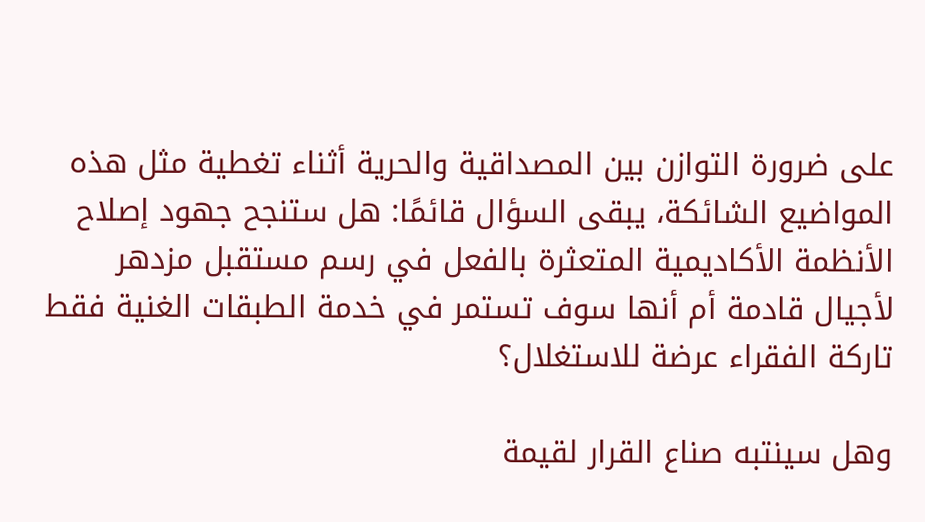على ضرورة التوازن بين المصداقية والحرية أثناء تغطية مثل هذه المواضيع الشائكة، يبقى السؤال قائمًا: هل ستنجح جهود إصلاح الأنظمة الأكاديمية المتعثرة بالفعل في رسم مستقبل مزدهر لأجيال قادمة أم أنها سوف تستمر في خدمة الطبقات الغنية فقط تاركة الفقراء عرضة للاستغلال؟

وهل سينتبه صناع القرار لقيمة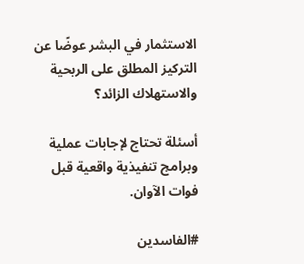الاستثمار في البشر عوضًا عن التركيز المطلق على الربحية والاستهلاك الزائد؟

أسئلة تحتاج لإجابات عملية وبرامج تنفيذية واقعية قبل فوات الآوان.

#الفاسدين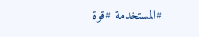#المستخدمة #قوة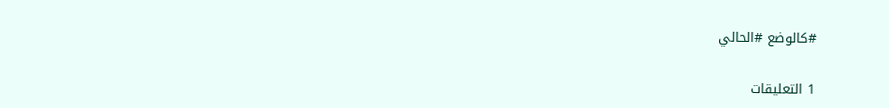#كالوضع #الحالي

1 التعليقات